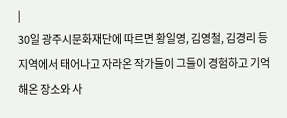|
30일 광주시문화재단에 따르면 황일영, 김영철, 김경리 등 지역에서 태어나고 자라온 작가들이 그들이 경험하고 기억해온 장소와 사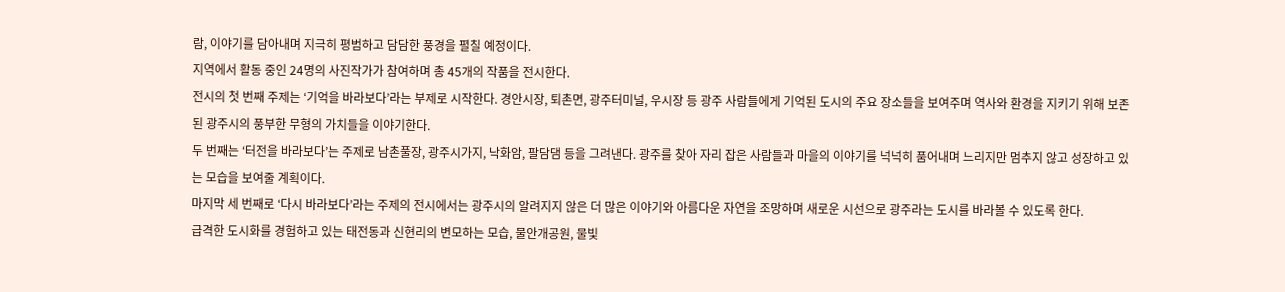람, 이야기를 담아내며 지극히 평범하고 담담한 풍경을 펼칠 예정이다.
지역에서 활동 중인 24명의 사진작가가 참여하며 총 45개의 작품을 전시한다.
전시의 첫 번째 주제는 ‘기억을 바라보다’라는 부제로 시작한다. 경안시장, 퇴촌면, 광주터미널, 우시장 등 광주 사람들에게 기억된 도시의 주요 장소들을 보여주며 역사와 환경을 지키기 위해 보존된 광주시의 풍부한 무형의 가치들을 이야기한다.
두 번째는 ‘터전을 바라보다’는 주제로 남촌풀장, 광주시가지, 낙화암, 팔담댐 등을 그려낸다. 광주를 찾아 자리 잡은 사람들과 마을의 이야기를 넉넉히 품어내며 느리지만 멈추지 않고 성장하고 있는 모습을 보여줄 계획이다.
마지막 세 번째로 ‘다시 바라보다’라는 주제의 전시에서는 광주시의 알려지지 않은 더 많은 이야기와 아름다운 자연을 조망하며 새로운 시선으로 광주라는 도시를 바라볼 수 있도록 한다.
급격한 도시화를 경험하고 있는 태전동과 신현리의 변모하는 모습, 물안개공원, 물빛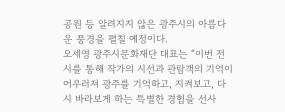공원 등 알려지지 않은 광주시의 아름다운 풍경을 펼칠 예정이다.
오세영 광주시문화재단 대표는 “이번 전시를 통해 작가의 시선과 관람객의 기억이 어우러져 광주를 기억하고, 지켜보고, 다시 바라보게 하는 특별한 경험을 선사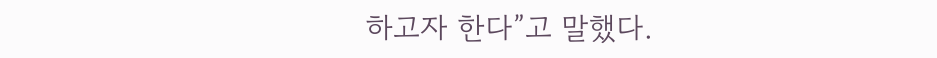하고자 한다”고 말했다.